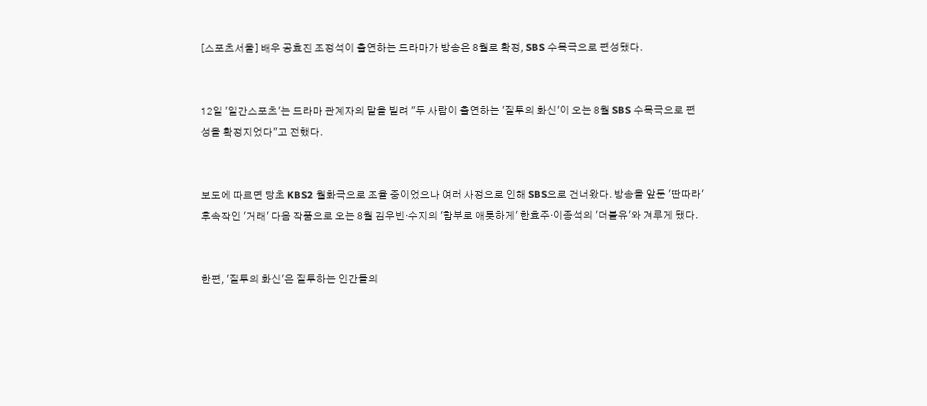[스포츠서울] 배우 공효진 조정석이 출연하는 드라마가 방송은 8월로 확정, SBS 수목극으로 편성됐다.


12일 '일간스포츠'는 드라마 관계자의 말을 빌려 "두 사람이 출연하는 '질투의 화신'이 오는 8월 SBS 수목극으로 편성을 확정지었다"고 전했다.


보도에 따르면 당초 KBS2 월화극으로 조율 중이었으나 여러 사정으로 인해 SBS으로 건너왔다. 방송을 앞둔 '딴따라' 후속작인 '거래' 다음 작품으로 오는 8월 김우빈·수지의 '함부로 애틋하게' 한효주·이종석의 '더블유'와 겨루게 됐다.


한편, '질투의 화신'은 질투하는 인간들의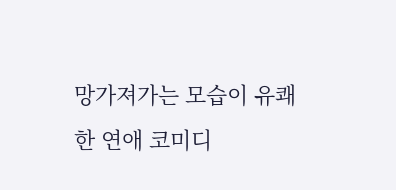망가져가는 모습이 유쾌한 연애 코미디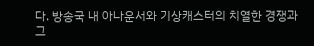다. 방송국 내 아나운서와 기상캐스터의 치열한 경쟁과 그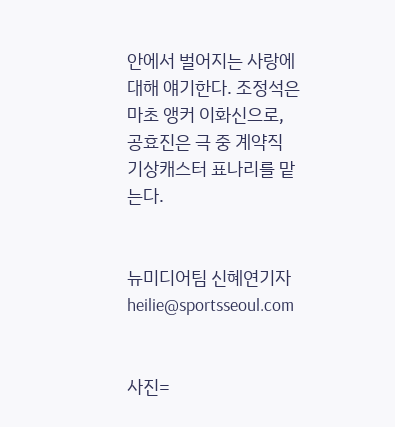안에서 벌어지는 사랑에 대해 얘기한다. 조정석은 마초 앵커 이화신으로, 공효진은 극 중 계약직 기상캐스터 표나리를 맡는다.


뉴미디어팀 신혜연기자 heilie@sportsseoul.com


사진=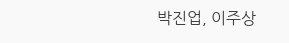박진업, 이주상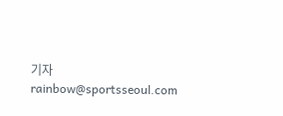기자rainbow@sportsseoul.com